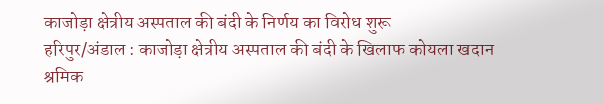काजोड़ा क्षेत्रीय अस्पताल की बंदी के निर्णय का विरोध शुरू
हरिपुर/अंडाल : काजोड़ा क्षेत्रीय अस्पताल की बंदी के खिलाफ कोयला खदान श्रमिक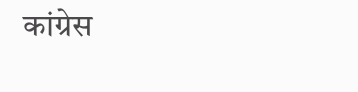कांग्रेस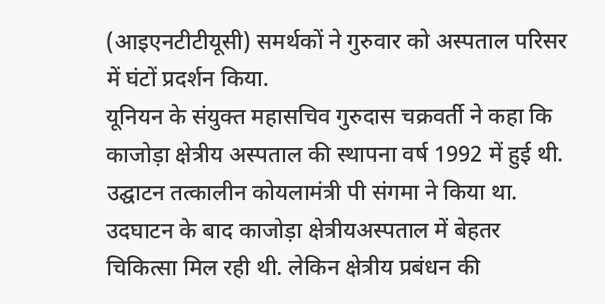(आइएनटीटीयूसी) समर्थकों ने गुरुवार को अस्पताल परिसर में घंटों प्रदर्शन किया.
यूनियन के संयुक्त महासचिव गुरुदास चक्रवर्ती ने कहा कि काजोड़ा क्षेत्रीय अस्पताल की स्थापना वर्ष 1992 में हुई थी. उद्घाटन तत्कालीन कोयलामंत्री पी संगमा ने किया था. उदघाटन के बाद काजोड़ा क्षेत्रीयअस्पताल में बेहतर चिकित्सा मिल रही थी. लेकिन क्षेत्रीय प्रबंधन की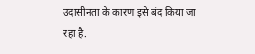उदासीनता के कारण इसे बंद किया जा रहा है.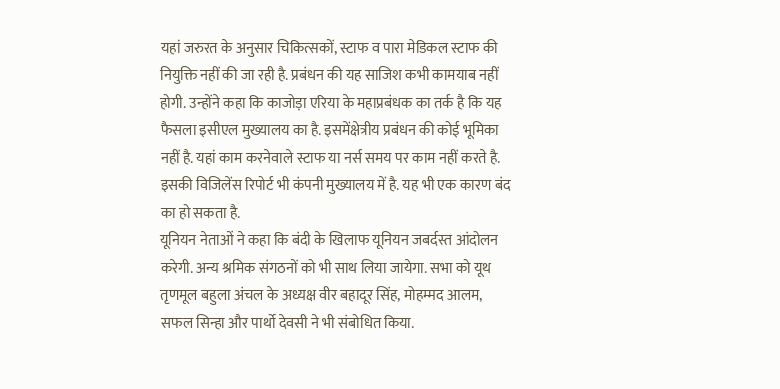यहां जरुरत के अनुसार चिकित्सकों, स्टाफ व पारा मेडिकल स्टाफ की नियुक्ति नहीं की जा रही है. प्रबंधन की यह साजिश कभी कामयाब नहीं होगी. उन्होंने कहा कि काजोड़ा एरिया के महाप्रबंधक का तर्क है कि यह फैसला इसीएल मुख्यालय का है. इसमेंक्षेत्रीय प्रबंधन की कोई भूमिका नहीं है. यहां काम करनेवाले स्टाफ या नर्स समय पर काम नहीं करते है. इसकी विजिलेंस रिपोर्ट भी कंपनी मुख्यालय में है. यह भी एक कारण बंद का हो सकता है.
यूनियन नेताओं ने कहा कि बंदी के खिलाफ यूनियन जबर्दस्त आंदोलन करेगी. अन्य श्रमिक संगठनों को भी साथ लिया जायेगा. सभा को यूथ तृणमूल बहुला अंचल के अध्यक्ष वीर बहादूर सिंह, मोहम्मद आलम, सफल सिन्हा और पार्थो देवसी ने भी संबोधित किया.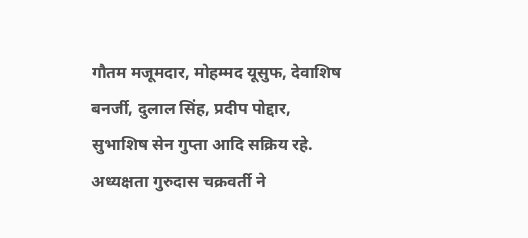गौतम मजूमदार, मोहम्मद यूसुफ, देवाशिष बनर्जी, दुलाल सिंह, प्रदीप पोद्दार, सुभाशिष सेन गुप्ता आदि सक्रिय रहे. अध्यक्षता गुरुदास चक्रवर्ती ने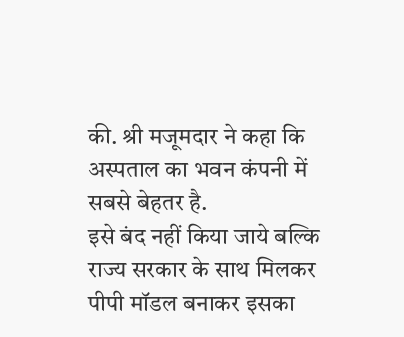की. श्री मजूमदार ने कहा कि अस्पताल का भवन कंपनी में सबसे बेहतर है.
इसे बंद नहीं किया जाये बल्कि राज्य सरकार के साथ मिलकर पीपी मॉडल बनाकर इसका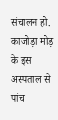संचालन हो. काजोड़ा मोड़ के इस अस्पताल से पांच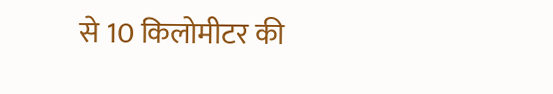से 10 किलोमीटर की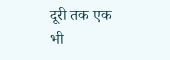दूरी तक एक भी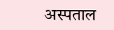अस्पताल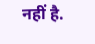नहीं है.